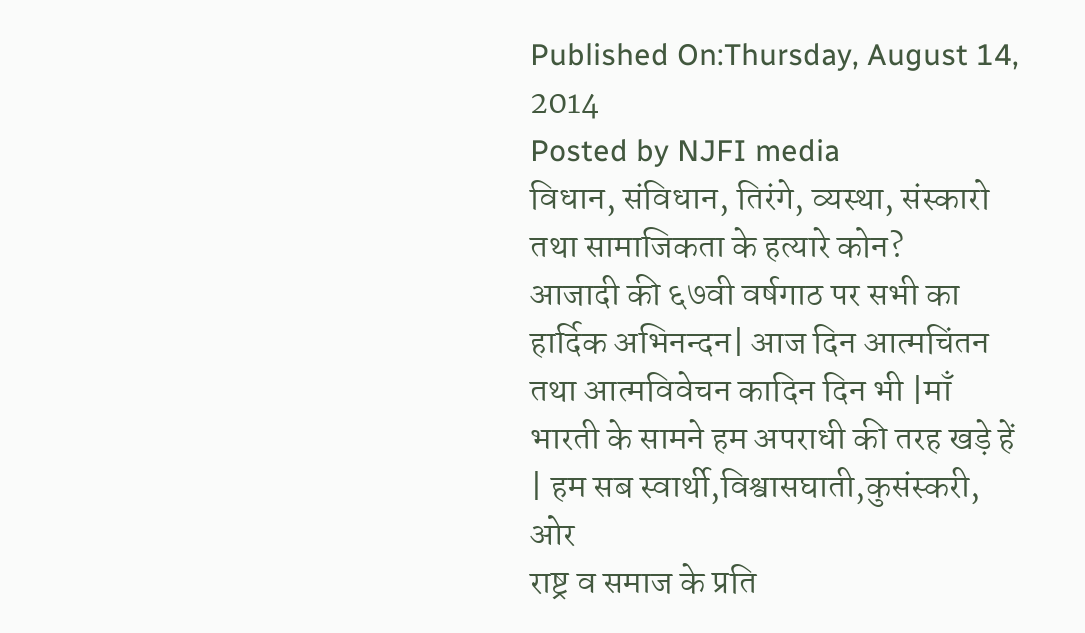Published On:Thursday, August 14, 2014
Posted by NJFI media
विधान, संविधान, तिरंगे, व्यस्था, संस्कारो तथा सामाजिकता के हत्यारे कोन?
आजादी की ६७वी वर्षगाठ पर सभी का हार्दिक अभिनन्दन| आज दिन आत्मचिंतन तथा आत्मविवेचन कादिन दिन भी |माँ भारती के सामने हम अपराधी की तरह खड़े हें | हम सब स्वार्थी,विश्वासघाती,कुसंस्करी, ओर
राष्ट्र व समाज के प्रति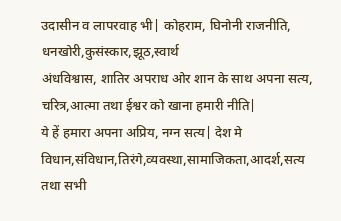उदासीन व लापरवाह भी| कोहराम, घिनोनी राजनीति, धनखोरी,कुसंस्कार,झूठ,स्वार्थ
अंधविश्वास, शातिर अपराध ओर शान के साथ अपना सत्य, चरित्र,आत्मा तथा ईश्वर को खाना हमारी नीति|
ये हें हमारा अपना अप्रिय, नग्न सत्य| देश मे विधान,संविधान,तिरंगे,व्यवस्था,सामाजिकता,आदर्श,सत्य
तथा सभी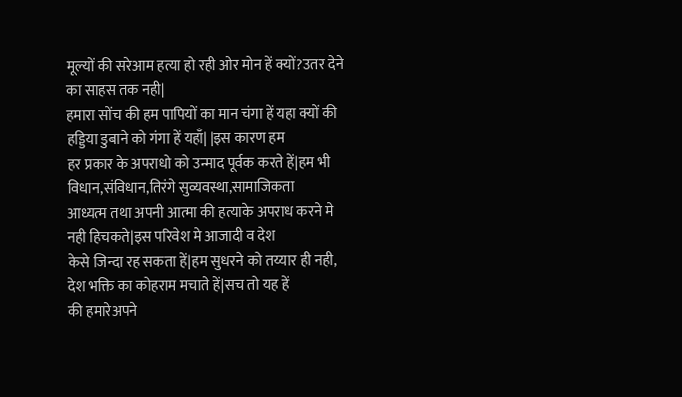मूल्यों की सरेआम हत्या हो रही ओर मोन हें क्यों?उतर देने का साहस तक नही|
हमारा सोंच की हम पापियों का मान चंगा हें यहा क्यों की हड्डिया डुबाने को गंगा हें यहाँ| |इस कारण हम
हर प्रकार के अपराधो को उन्माद पूर्वक करते हें|हम भी विधान,संविधान,तिरंगे सुव्यवस्था,सामाजिकता
आध्यत्म तथा अपनी आत्मा की हत्याके अपराध करने मे नही हिचकते|इस परिवेश मे आजादी व देश
केसे जिन्दा रह सकता हें|हम सुधरने को तय्यार ही नही, देश भक्ति का कोहराम मचाते हें|सच तो यह हें
की हमारेअपने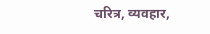चरित्र, व्यवहार,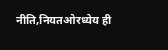नीति,नियतओरध्येय ही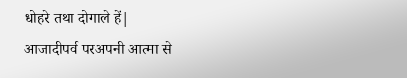धोहरे तथा दोगाले हें|
आजादीपर्व परअपनी आत्मा से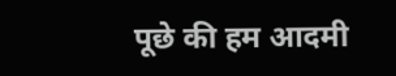पूछे की हम आदमी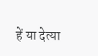हें या देत्या